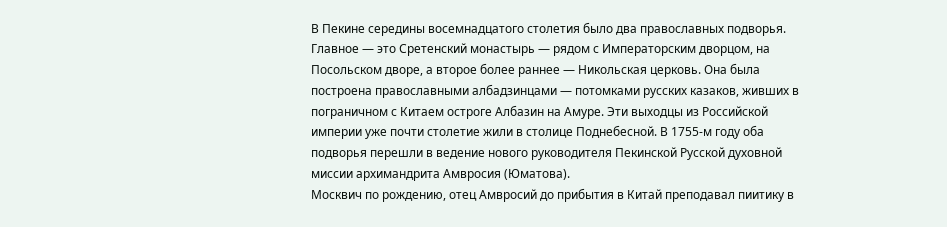В Пекине середины восемнадцатого столетия было два православных подворья. Главное — это Сретенский монастырь — рядом с Императорским дворцом, на Посольском дворе, а второе более раннее — Никольская церковь. Она была построена православными албадзинцами — потомками русских казаков, живших в пограничном с Китаем остроге Албазин на Амуре. Эти выходцы из Российской империи уже почти столетие жили в столице Поднебесной. В 1755-м году оба подворья перешли в ведение нового руководителя Пекинской Русской духовной миссии архимандрита Амвросия (Юматова).
Москвич по рождению, отец Амвросий до прибытия в Китай преподавал пиитику в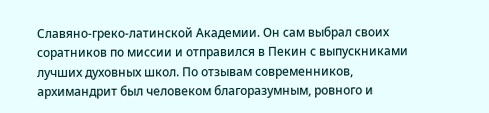Славяно-греко-латинской Академии. Он сам выбрал своих соратников по миссии и отправился в Пекин с выпускниками лучших духовных школ. По отзывам современников, архимандрит был человеком благоразумным, ровного и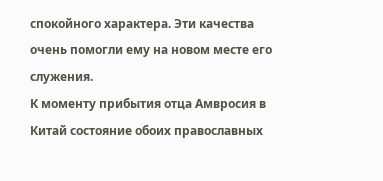спокойного характера. Эти качества очень помогли ему на новом месте его служения.
К моменту прибытия отца Амвросия в Китай состояние обоих православных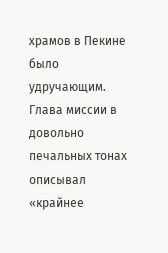храмов в Пекине было удручающим. Глава миссии в довольно печальных тонах описывал «крайнее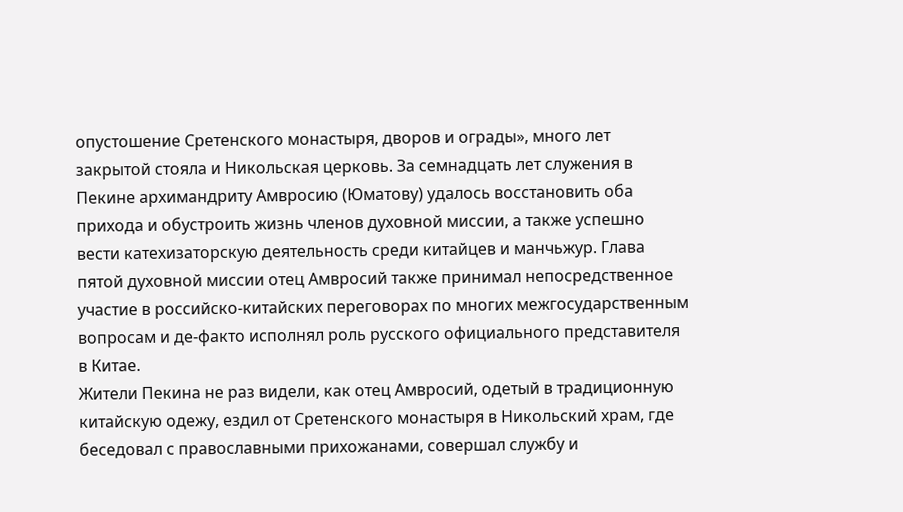опустошение Сретенского монастыря, дворов и ограды», много лет закрытой стояла и Никольская церковь. За семнадцать лет служения в Пекине архимандриту Амвросию (Юматову) удалось восстановить оба прихода и обустроить жизнь членов духовной миссии, а также успешно вести катехизаторскую деятельность среди китайцев и манчьжур. Глава пятой духовной миссии отец Амвросий также принимал непосредственное участие в российско-китайских переговорах по многих межгосударственным вопросам и де-факто исполнял роль русского официального представителя в Китае.
Жители Пекина не раз видели, как отец Амвросий, одетый в традиционную китайскую одежу, ездил от Сретенского монастыря в Никольский храм, где беседовал с православными прихожанами, совершал службу и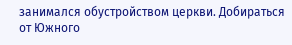занимался обустройством церкви. Добираться от Южного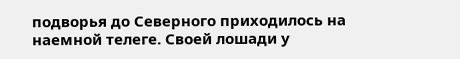подворья до Северного приходилось на наемной телеге. Своей лошади у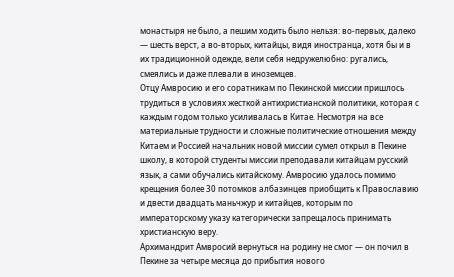монастыря не было, а пешим ходить было нельзя: во-первых, далеко — шесть верст, а во-вторых, китайцы, видя иностранца, хотя бы и в их традиционной одежде, вели себя недружелюбно: ругались, смеялись и даже плевали в иноземцев.
Отцу Амвросию и его соратникам по Пекинской миссии пришлось трудиться в условиях жесткой антихристианской политики, которая с каждым годом только усиливалась в Китае. Несмотря на все материальные трудности и сложные политические отношения между Китаем и Россией начальник новой миссии сумел открыл в Пекине школу, в которой студенты миссии преподавали китайцам русский язык, а сами обучались китайскому. Амвросию удалось помимо крещения более 30 потомков албазинцев приобщить к Православию и двести двадцать маньчжур и китайцев, которым по императорскому указу категорически запрещалось принимать христианскую веру.
Архимандрит Амвросий вернуться на родину не смог — он почил в Пекине за четыре месяца до прибытия нового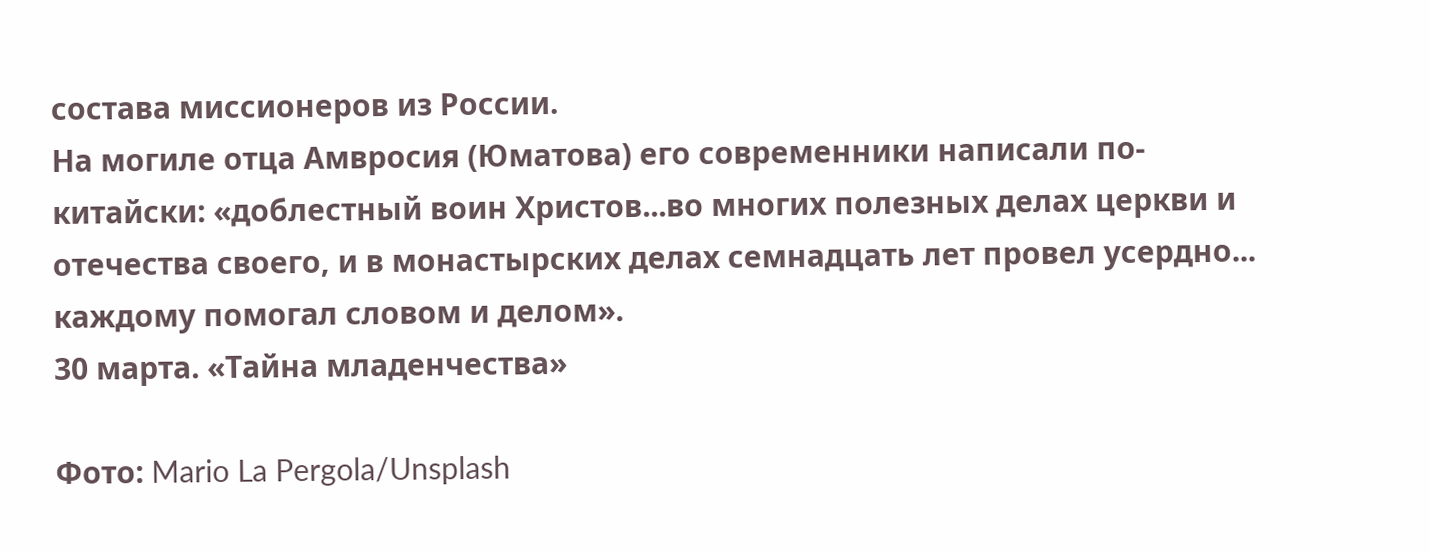состава миссионеров из России.
На могиле отца Амвросия (Юматова) его современники написали по-китайски: «доблестный воин Христов...во многих полезных делах церкви и отечества своего, и в монастырских делах семнадцать лет провел усердно... каждому помогал словом и делом».
30 марта. «Тайна младенчества»

Фото: Mario La Pergola/Unsplash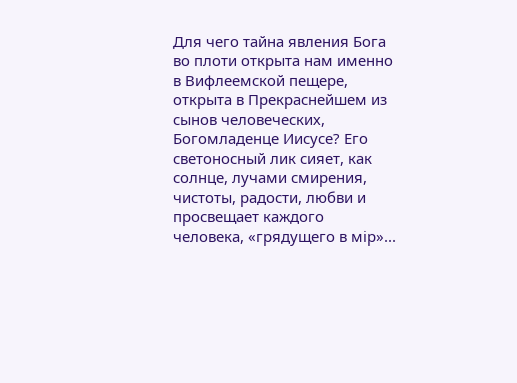Для чего тайна явления Бога во плоти открыта нам именно в Вифлеемской пещере, открыта в Прекраснейшем из сынов человеческих, Богомладенце Иисусе? Его светоносный лик сияет, как солнце, лучами смирения, чистоты, радости, любви и просвещает каждого человека, «грядущего в мiр»...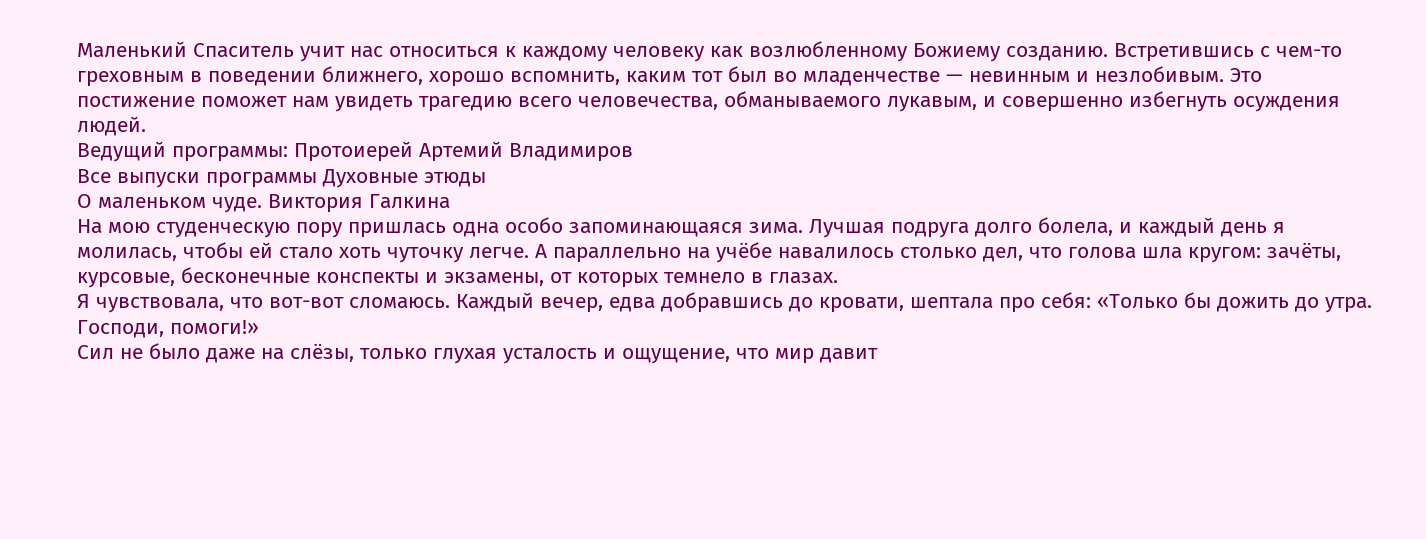Маленький Спаситель учит нас относиться к каждому человеку как возлюбленному Божиему созданию. Встретившись с чем-то греховным в поведении ближнего, хорошо вспомнить, каким тот был во младенчестве — невинным и незлобивым. Это постижение поможет нам увидеть трагедию всего человечества, обманываемого лукавым, и совершенно избегнуть осуждения людей.
Ведущий программы: Протоиерей Артемий Владимиров
Все выпуски программы Духовные этюды
О маленьком чуде. Виктория Галкина
На мою студенческую пору пришлась одна особо запоминающаяся зима. Лучшая подруга долго болела, и каждый день я молилась, чтобы ей стало хоть чуточку легче. А параллельно на учёбе навалилось столько дел, что голова шла кругом: зачёты, курсовые, бесконечные конспекты и экзамены, от которых темнело в глазах.
Я чувствовала, что вот-вот сломаюсь. Каждый вечер, едва добравшись до кровати, шептала про себя: «Только бы дожить до утра. Господи, помоги!»
Сил не было даже на слёзы, только глухая усталость и ощущение, что мир давит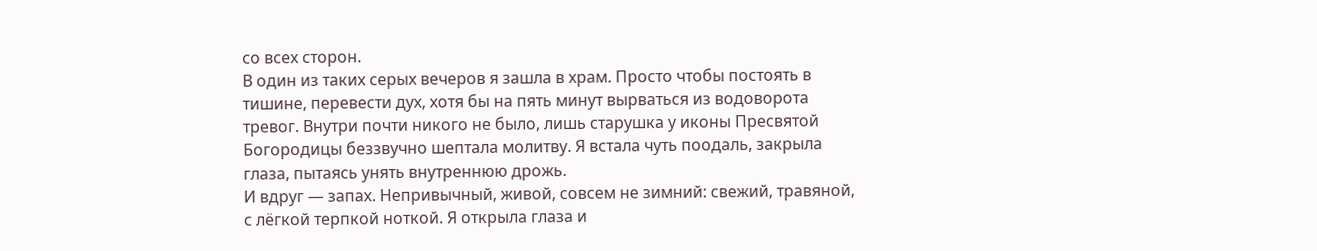со всех сторон.
В один из таких серых вечеров я зашла в храм. Просто чтобы постоять в тишине, перевести дух, хотя бы на пять минут вырваться из водоворота тревог. Внутри почти никого не было, лишь старушка у иконы Пресвятой Богородицы беззвучно шептала молитву. Я встала чуть поодаль, закрыла глаза, пытаясь унять внутреннюю дрожь.
И вдруг — запах. Непривычный, живой, совсем не зимний: свежий, травяной, с лёгкой терпкой ноткой. Я открыла глаза и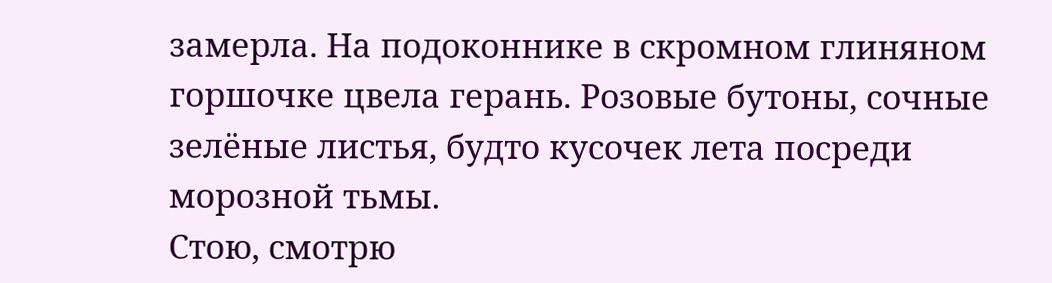замерла. На подоконнике в скромном глиняном горшочке цвела герань. Розовые бутоны, сочные зелёные листья, будто кусочек лета посреди морозной тьмы.
Стою, смотрю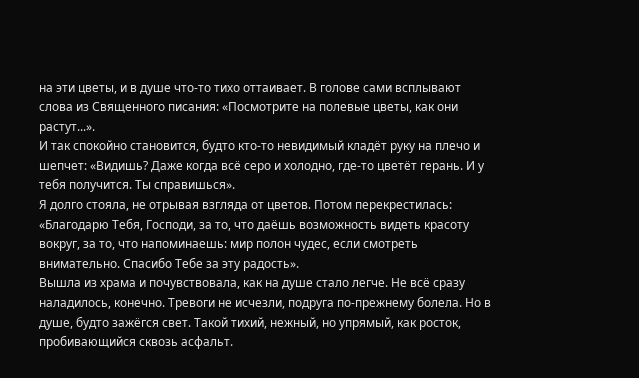на эти цветы, и в душе что-то тихо оттаивает. В голове сами всплывают слова из Священного писания: «Посмотрите на полевые цветы, как они растут...».
И так спокойно становится, будто кто-то невидимый кладёт руку на плечо и шепчет: «Видишь? Даже когда всё серо и холодно, где-то цветёт герань. И у тебя получится. Ты справишься».
Я долго стояла, не отрывая взгляда от цветов. Потом перекрестилась:
«Благодарю Тебя, Господи, за то, что даёшь возможность видеть красоту вокруг, за то, что напоминаешь: мир полон чудес, если смотреть внимательно. Спасибо Тебе за эту радость».
Вышла из храма и почувствовала, как на душе стало легче. Не всё сразу наладилось, конечно. Тревоги не исчезли, подруга по-прежнему болела. Но в душе, будто зажёгся свет. Такой тихий, нежный, но упрямый, как росток, пробивающийся сквозь асфальт.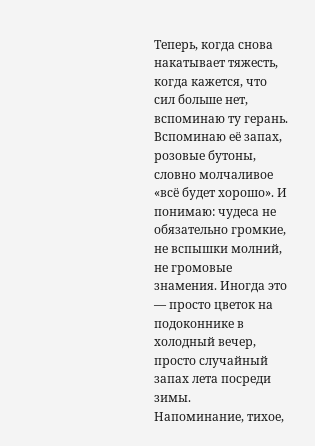Теперь, когда снова накатывает тяжесть, когда кажется, что сил больше нет, вспоминаю ту герань. Вспоминаю её запах, розовые бутоны, словно молчаливое «всё будет хорошо». И понимаю: чудеса не обязательно громкие, не вспышки молний, не громовые знамения. Иногда это — просто цветок на подоконнике в холодный вечер, просто случайный запах лета посреди зимы.
Напоминание, тихое,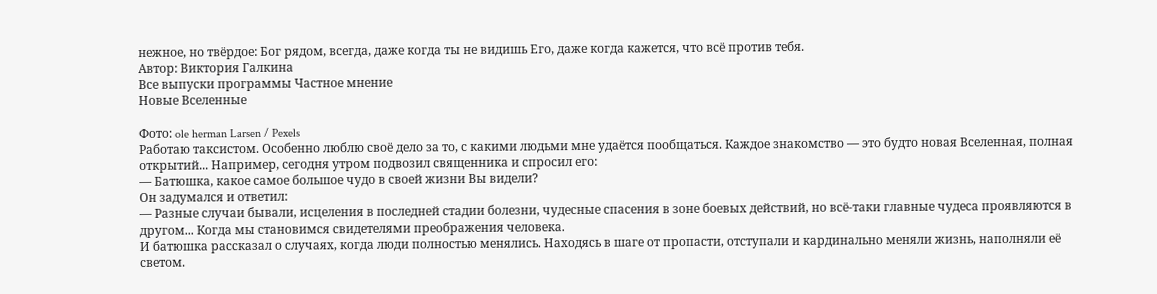нежное, но твёрдое: Бог рядом, всегда, даже когда ты не видишь Его, даже когда кажется, что всё против тебя.
Автор: Виктория Галкина
Все выпуски программы Частное мнение
Новые Вселенные

Фото: ole herman Larsen / Pexels
Работаю таксистом. Особенно люблю своё дело за то, с какими людьми мне удаётся пообщаться. Каждое знакомство — это будто новая Вселенная, полная открытий... Например, сегодня утром подвозил священника и спросил его:
— Батюшка, какое самое большое чудо в своей жизни Вы видели?
Он задумался и ответил:
— Разные случаи бывали, исцеления в последней стадии болезни, чудесные спасения в зоне боевых действий, но всё-таки главные чудеса проявляются в другом... Когда мы становимся свидетелями преображения человека.
И батюшка рассказал о случаях, когда люди полностью менялись. Находясь в шаге от пропасти, отступали и кардинально меняли жизнь, наполняли её светом.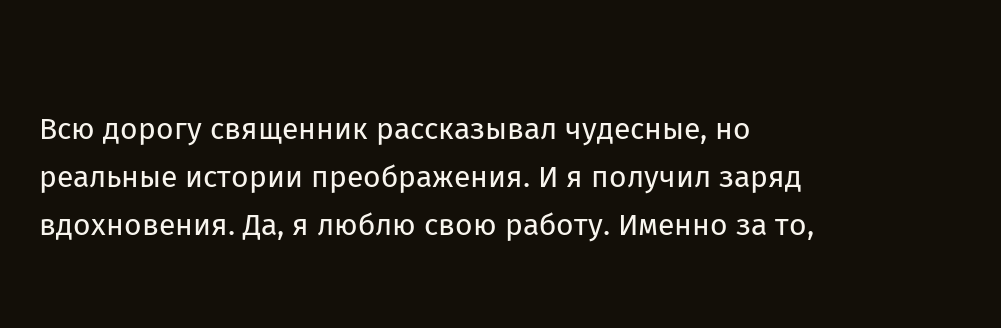Всю дорогу священник рассказывал чудесные, но реальные истории преображения. И я получил заряд вдохновения. Да, я люблю свою работу. Именно за то,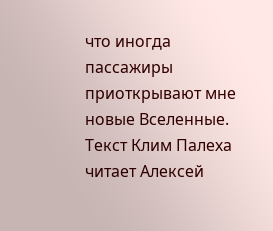что иногда пассажиры приоткрывают мне новые Вселенные.
Текст Клим Палеха читает Алексей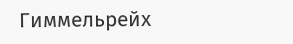Гиммельрейх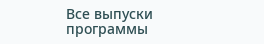Все выпуски программы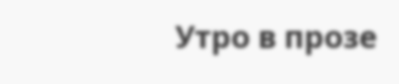Утро в прозе